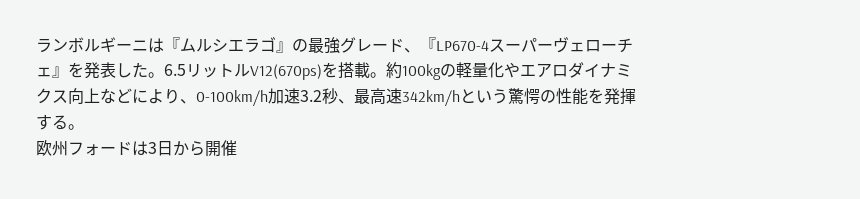ランボルギーニは『ムルシエラゴ』の最強グレード、『LP670-4スーパーヴェローチェ』を発表した。6.5リットルV12(670ps)を搭載。約100kgの軽量化やエアロダイナミクス向上などにより、0-100km/h加速3.2秒、最高速342km/hという驚愕の性能を発揮する。
欧州フォードは3日から開催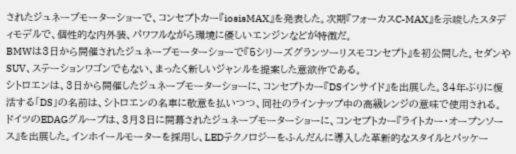されたジュネーブモーターショーで、コンセプトカー『iosisMAX』を発表した。次期『フォーカスC-MAX』を示唆したスタディモデルで、個性的な内外装、パワフルながら環境に優しいエンジンなどが特徴だ。
BMWは3日から開催されたジュネーブモーターショーで『5シリーズグランツーリスモコンセプト』を初公開した。セダンやSUV、ステーションワゴンでもない、まったく新しいジャンルを提案した意欲作である。
シトロエンは、3日から開催したジュネーブモーターショーに、コンセプトカー『DSインサイド』を出展した。34年ぶりに復活する「DS」の名前は、シトロエンの名車に敬意を払いつつ、同社のラインナップ中の高級レンジの意味で使用される。
ドイツのEDAGグループは、3月3日に開幕されたジュネーブモーターショーに、コンセプトカー『ライトカー・オープンソース』を出展した。インホイールモーターを採用し、LEDテクノロジーをふんだんに導入した革新的なスタイルとパッケー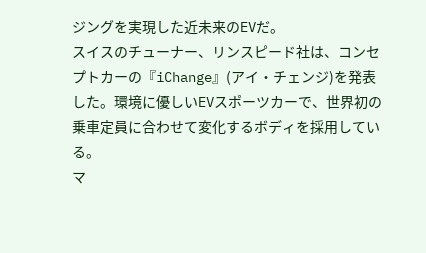ジングを実現した近未来のEVだ。
スイスのチューナー、リンスピード社は、コンセプトカーの『iChange』(アイ・チェンジ)を発表した。環境に優しいEVスポーツカーで、世界初の乗車定員に合わせて変化するボディを採用している。
マ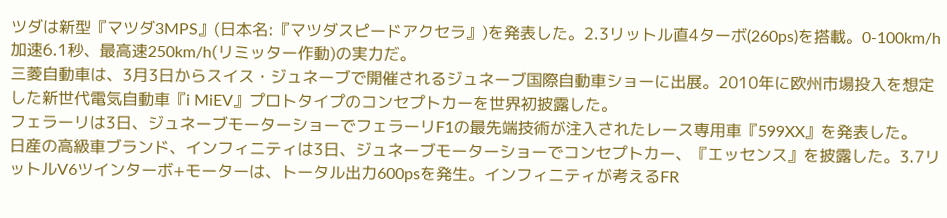ツダは新型『マツダ3MPS』(日本名:『マツダスピードアクセラ』)を発表した。2.3リットル直4ターボ(260ps)を搭載。0-100km/h加速6.1秒、最高速250km/h(リミッター作動)の実力だ。
三菱自動車は、3月3日からスイス・ジュネーブで開催されるジュネーブ国際自動車ショーに出展。2010年に欧州市場投入を想定した新世代電気自動車『i MiEV』プロトタイプのコンセプトカーを世界初披露した。
フェラーリは3日、ジュネーブモーターショーでフェラーリF1の最先端技術が注入されたレース専用車『599XX』を発表した。
日産の高級車ブランド、インフィニティは3日、ジュネーブモーターショーでコンセプトカー、『エッセンス』を披露した。3.7リットルV6ツインターボ+モーターは、トータル出力600psを発生。インフィニティが考えるFR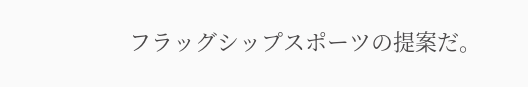フラッグシップスポーツの提案だ。